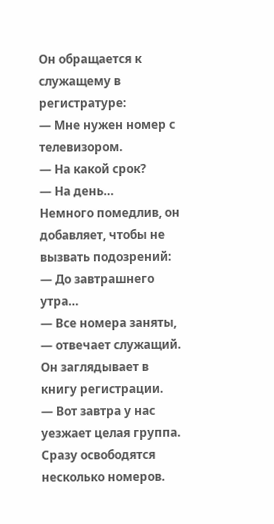Он обращается к служащему в регистратуре:
— Мне нужен номер с телевизором.
— На какой срок?
— На день…
Немного помедлив, он добавляет, чтобы не вызвать подозрений:
— До завтрашнего утра…
— Все номера заняты, — отвечает служащий.
Он заглядывает в книгу регистрации.
— Вот завтра у нас уезжает целая группа. Сразу освободятся несколько номеров.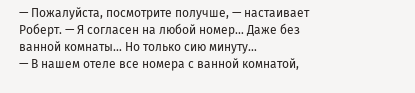— Пожалуйста, посмотрите получше, — настаивает Роберт. — Я согласен на любой номер… Даже без ванной комнаты… Но только сию минуту…
— В нашем отеле все номера с ванной комнатой,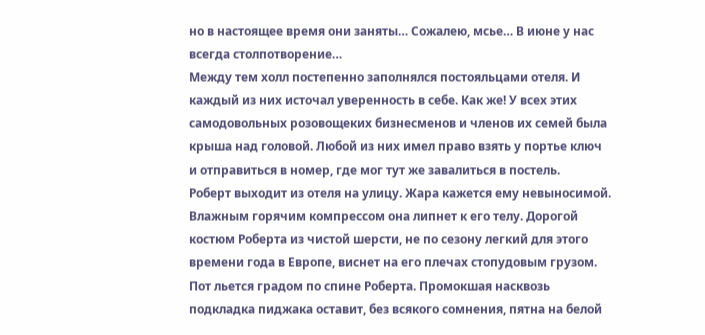но в настоящее время они заняты… Сожалею, мсье… В июне у нас всегда столпотворение…
Между тем холл постепенно заполнялся постояльцами отеля. И каждый из них источал уверенность в себе. Как же! У всех этих самодовольных розовощеких бизнесменов и членов их семей была крыша над головой. Любой из них имел право взять у портье ключ и отправиться в номер, где мог тут же завалиться в постель.
Роберт выходит из отеля на улицу. Жара кажется ему невыносимой. Влажным горячим компрессом она липнет к его телу. Дорогой костюм Роберта из чистой шерсти, не по сезону легкий для этого времени года в Европе, виснет на его плечах стопудовым грузом. Пот льется градом по спине Роберта. Промокшая насквозь подкладка пиджака оставит, без всякого сомнения, пятна на белой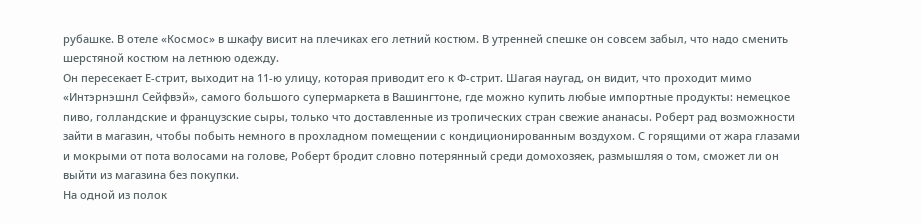рубашке. В отеле «Космос» в шкафу висит на плечиках его летний костюм. В утренней спешке он совсем забыл, что надо сменить шерстяной костюм на летнюю одежду.
Он пересекает Е-стрит, выходит на 11-ю улицу, которая приводит его к Ф-стрит. Шагая наугад, он видит, что проходит мимо «Интэрнэшнл Сейфвэй», самого большого супермаркета в Вашингтоне, где можно купить любые импортные продукты: немецкое пиво, голландские и французские сыры, только что доставленные из тропических стран свежие ананасы. Роберт рад возможности зайти в магазин, чтобы побыть немного в прохладном помещении с кондиционированным воздухом. С горящими от жара глазами и мокрыми от пота волосами на голове, Роберт бродит словно потерянный среди домохозяек, размышляя о том, сможет ли он выйти из магазина без покупки.
На одной из полок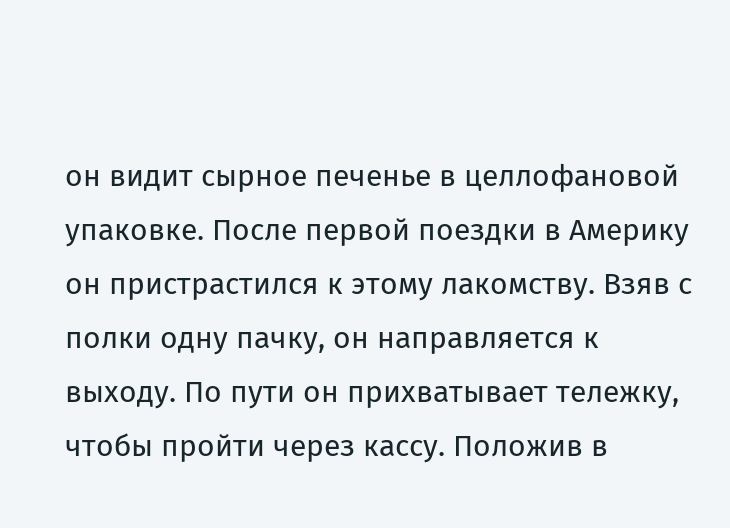он видит сырное печенье в целлофановой упаковке. После первой поездки в Америку он пристрастился к этому лакомству. Взяв с полки одну пачку, он направляется к выходу. По пути он прихватывает тележку, чтобы пройти через кассу. Положив в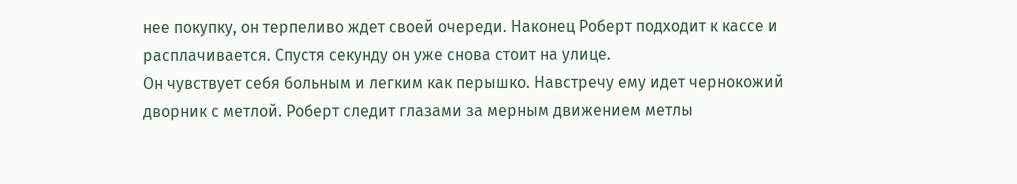нее покупку, он терпеливо ждет своей очереди. Наконец Роберт подходит к кассе и расплачивается. Спустя секунду он уже снова стоит на улице.
Он чувствует себя больным и легким как перышко. Навстречу ему идет чернокожий дворник с метлой. Роберт следит глазами за мерным движением метлы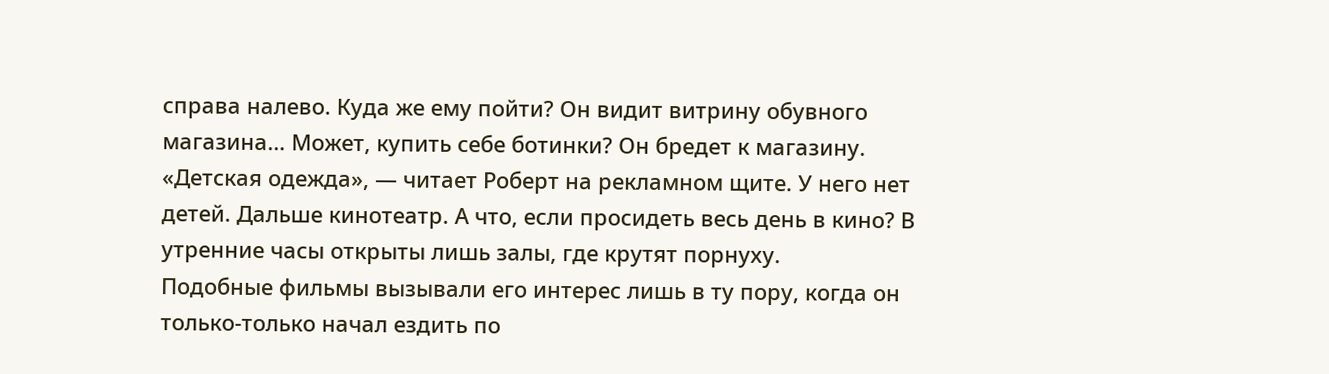справа налево. Куда же ему пойти? Он видит витрину обувного магазина… Может, купить себе ботинки? Он бредет к магазину. «Детская одежда», — читает Роберт на рекламном щите. У него нет детей. Дальше кинотеатр. А что, если просидеть весь день в кино? В утренние часы открыты лишь залы, где крутят порнуху.
Подобные фильмы вызывали его интерес лишь в ту пору, когда он только-только начал ездить по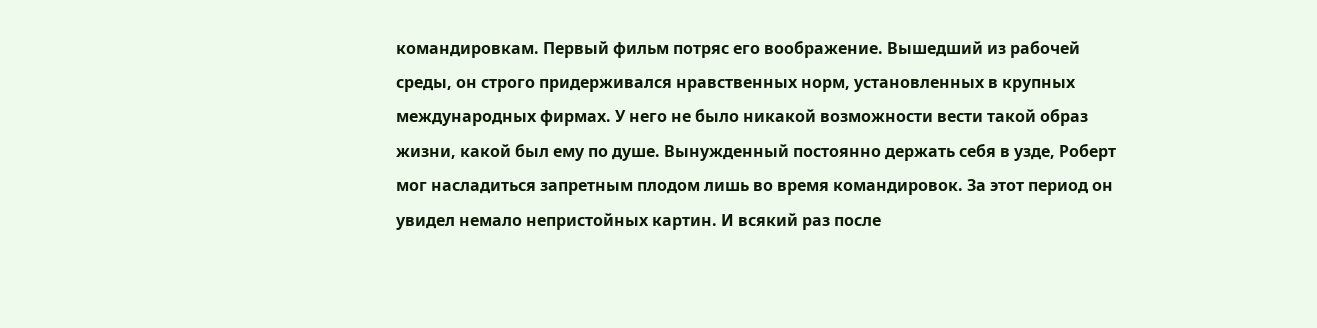командировкам. Первый фильм потряс его воображение. Вышедший из рабочей среды, он строго придерживался нравственных норм, установленных в крупных международных фирмах. У него не было никакой возможности вести такой образ жизни, какой был ему по душе. Вынужденный постоянно держать себя в узде, Роберт мог насладиться запретным плодом лишь во время командировок. За этот период он увидел немало непристойных картин. И всякий раз после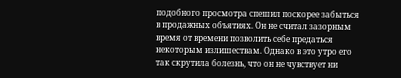подобного просмотра спешил поскорее забыться в продажных объятиях. Он не считал зазорным время от времени позволить себе предаться некоторым излишествам. Однако в это утро его так скрутила болезнь, что он не чувствует ни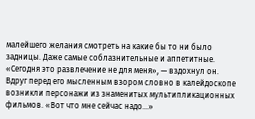малейшего желания смотреть на какие бы то ни было задницы. Даже самые соблазнительные и аппетитные.
«Сегодня это развлечение не для меня», — вздохнул он. Вдруг перед его мысленным взором словно в калейдоскопе возникли персонажи из знаменитых мультипликационных фильмов. «Вот что мне сейчас надо…»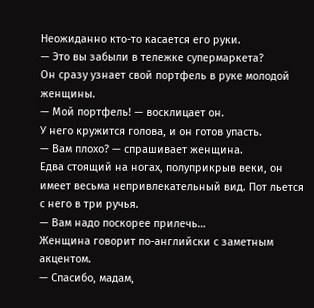Неожиданно кто-то касается его руки.
— Это вы забыли в тележке супермаркета?
Он сразу узнает свой портфель в руке молодой женщины.
— Мой портфель! — восклицает он.
У него кружится голова, и он готов упасть.
— Вам плохо? — спрашивает женщина.
Едва стоящий на ногах, полуприкрыв веки, он имеет весьма непривлекательный вид. Пот льется с него в три ручья.
— Вам надо поскорее прилечь…
Женщина говорит по-английски с заметным акцентом.
— Спасибо, мадам,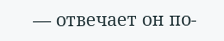— отвечает он по-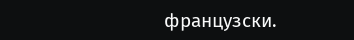французски.